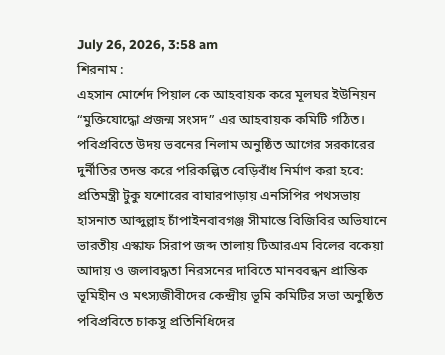July 26, 2026, 3:58 am
শিরনাম :
এহসান মোর্শেদ পিয়াল কে আহবায়ক করে মূলঘর ইউনিয়ন “মুক্তিযোদ্ধো প্রজন্ম সংসদ” এর আহবায়ক কমিটি গঠিত। পবিপ্রবিতে উদয় ভবনের নিলাম অনুষ্ঠিত আগের সরকারের দুর্নীতির তদন্ত করে পরিকল্পিত বেড়িবাঁধ নির্মাণ করা হবে: প্রতিমন্ত্রী টুকু যশোরের বাঘারপাড়ায় এনসিপির পথসভায় হাসনাত আব্দুল্লাহ চাঁপাইনবাবগঞ্জ সীমান্তে বিজিবির অভিযানে ভারতীয় এস্কাফ সিরাপ জব্দ তালায় টিআরএম বিলের বকেয়া আদায় ও জলাবদ্ধতা নিরসনের দাবিতে মানববন্ধন প্রান্তিক ভূমিহীন ও মৎস্যজীবীদের কেন্দ্রীয় ভূমি কমিটির সভা অনুষ্ঠিত পবিপ্রবিতে চাকসু প্রতিনিধিদের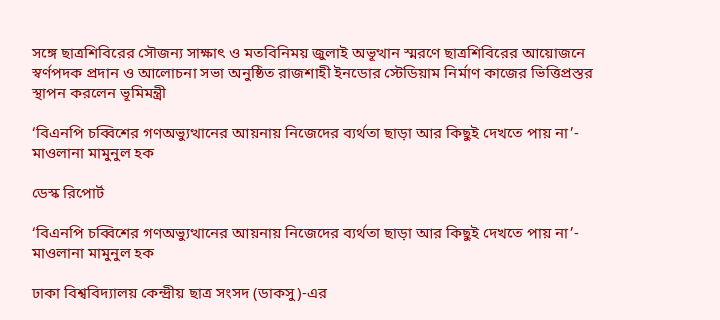সঙ্গে ছাত্রশিবিরের সৌজন্য সাক্ষাৎ ও মতবিনিময় জুলাই অভূত্থান স্মরণে ছাত্রশিবিরের আয়োজনে স্বর্ণপদক প্রদান ও আলোচনা সভা অনুষ্ঠিত রাজশাহী ইনডোর স্টেডিয়াম নির্মাণ কাজের ভিত্তিপ্রস্তর স্থাপন করলেন ভূমিমন্ত্রী

‘বিএনপি চব্বিশের গণ‌অভ্যুত্থানের আয়নায় নিজেদের ব্যর্থতা ছাড়া আর কিছুই দেখতে পায় না’- মাওলানা মামুনুল হক

ডেস্ক রিপোর্ট

‘বিএনপি চব্বিশের গণ‌অভ্যুত্থানের আয়নায় নিজেদের ব্যর্থতা ছাড়া আর কিছুই দেখতে পায় না’- মাওলানা মামুনুল হক

ঢাকা বিশ্ববিদ্যালয় কেন্দ্রীয় ছাত্র সংসদ (ডাকসু)-এর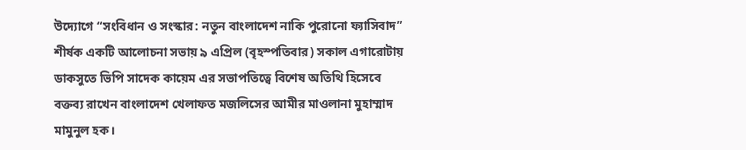উদ্যোগে “সংবিধান ও সংস্কার: নতুন বাংলাদেশ নাকি পুরোনো ফ্যাসিবাদ” শীর্ষক একটি আলোচনা সভায় ৯ এপ্রিল (বৃহস্পতিবার) সকাল এগারোটায় ডাকসুতে ভিপি সাদেক কায়েম এর সভাপতিত্বে বিশেষ অতিথি হিসেবে বক্তব্য রাখেন বাংলাদেশ খেলাফত মজলিসের আমীর মাওলানা মুহাম্মাদ মামুনুল হক।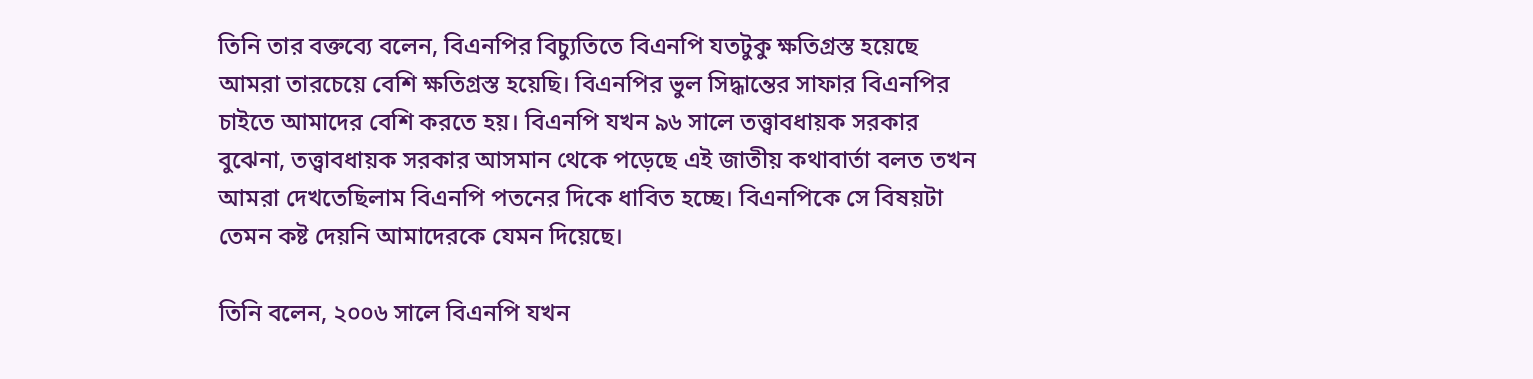তিনি তার বক্তব্যে বলেন, বিএনপির বিচ্যুতিতে বিএনপি যতটুকু ক্ষতিগ্রস্ত হয়েছে আমরা তারচেয়ে বেশি ক্ষতিগ্রস্ত হয়েছি। বিএনপির ভুল সিদ্ধান্তের সাফার বিএনপির চাইতে আমাদের বেশি করতে হয়। বিএনপি যখন ৯৬ সালে তত্ত্বাবধায়ক সরকার বুঝেনা, তত্ত্বাবধায়ক সরকার আসমান থেকে পড়েছে এই জাতীয় কথাবার্তা বলত তখন আমরা দেখতেছিলাম বিএনপি পতনের দিকে ধাবিত হচ্ছে। বিএনপিকে সে বিষয়টা তেমন কষ্ট দেয়নি আমাদেরকে যেমন দিয়েছে।

তিনি বলেন, ২০০৬ সালে বিএনপি যখন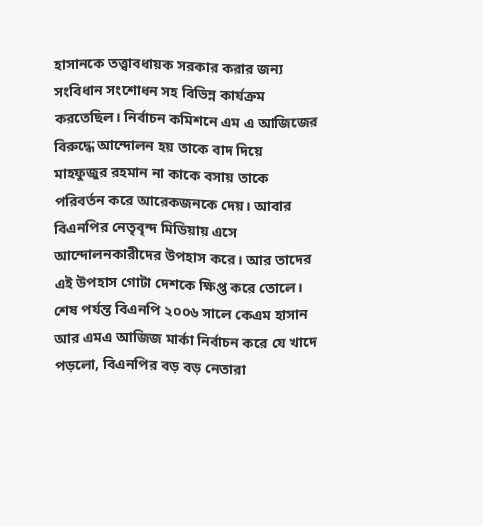হাসানকে তত্ত্বাবধায়ক সরকার করার জন্য সংবিধান সংশোধন সহ বিভিন্ন কার্যক্রম করতেছিল। নির্বাচন কমিশনে এম এ আজিজের বিরুদ্ধে আন্দোলন হয় তাকে বাদ দিয়ে মাহফুজুর রহমান না কাকে বসায় তাকে পরিবর্তন করে আরেকজনকে দেয়। আবার বিএনপির নেতৃবৃন্দ মিডিয়ায় এসে আন্দোলনকারীদের উপহাস করে। আর তাদের এই উপহাস গোটা দেশকে ক্ষিপ্ত করে তোলে। শেষ পর্যন্ত বিএনপি ২০০৬ সালে কেএম হাসান আর এম‌এ আজিজ মার্কা নির্বাচন করে যে খাদে পড়লো, বিএনপির বড় বড় নেতারা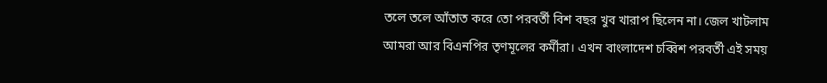তলে তলে আঁতাত করে তো পরবর্তী বিশ বছর খুব খারাপ ছিলেন না। জেল খাটলাম আমরা আর বিএনপির তৃণমূলের কর্মীরা। এখন বাংলাদেশ চব্বিশ পরবর্তী এই সময়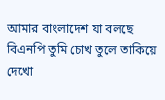আমার বাংলাদেশ যা বলছে বিএনপি তুমি চোখ তুলে তাকিয়ে দেখো‌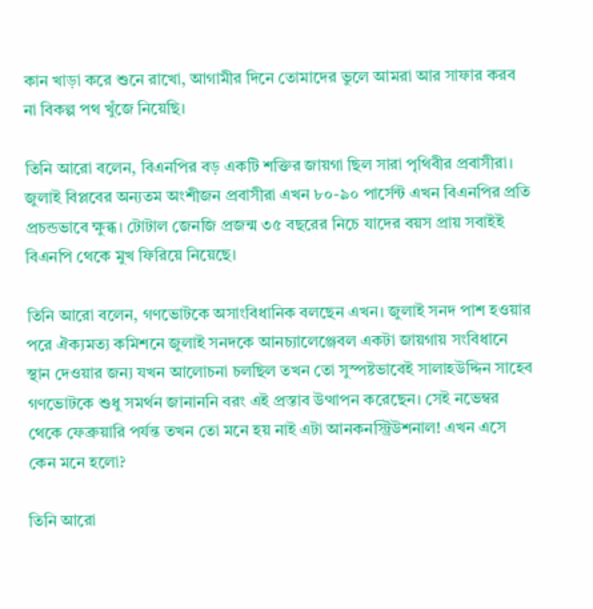কান খাড়া করে শুনে রাখো, আগামীর দিনে তোমাদের ভুলে আমরা আর সাফার করব না বিকল্প পথ খুঁজে নিয়েছি।

তিনি আরো বলেন, বিএনপির বড় একটি শক্তির জায়গা ছিল সারা পৃথিবীর প্রবাসীরা। জুলাই বিপ্লবের অন্যতম অংশীজন প্রবাসীরা‌ এখন ৮০-৯০ পার্সেন্ট এখন বিএনপির প্রতি প্রচন্ডভাবে ক্ষুব্ধ। টোটাল জেনজি প্রজন্ম ৩৫ বছরের নিচে যাদের বয়স প্রায় সবাইই বিএনপি থেকে মুখ ফিরিয়ে নিয়েছে।

তিনি আরো বলেন, গণভোটকে অসাংবিধানিক বলছেন এখন। জুলাই সনদ পাশ হ‌ওয়ার পরে ঐক্যমত্য কমিশনে জুলাই সনদকে আনচ্যালেঞ্জেবল একটা জায়গায় সংবিধানে স্থান দেওয়ার জন্য যখন আলোচনা চলছিল তখন তো সুস্পষ্টভাবেই সালাহউদ্দিন সাহেব গণভোটকে শুধু সমর্থন জানাননি বরং এই প্রস্তাব উত্থাপন করেছেন। সেই নভেম্বর থেকে ফেব্রুয়ারি পর্যন্ত তখন তো মনে হয় নাই এটা আনকনস্ট্রিউশনাল! এখন এসে কেন মনে হলো?

তিনি আরো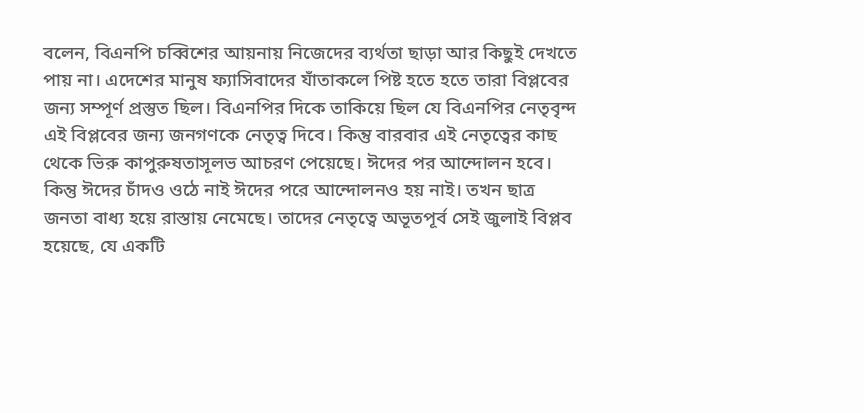বলেন, বিএনপি চব্বিশের আয়নায় নিজেদের ব্যর্থতা ছাড়া আর কিছুই দেখতে পায় না। এদেশের মানুষ ফ্যাসিবাদের যাঁতাকলে পিষ্ট হতে হতে তারা বিপ্লবের জন্য সম্পূর্ণ প্রস্তুত ছিল। বিএনপির দিকে তাকিয়ে ছিল যে বিএনপির নেতৃবৃন্দ এই বিপ্লবের জন্য জনগণকে নেতৃত্ব দিবে। কিন্তু বারবার এই নেতৃত্বের কাছ থেকে ভিরু কাপুরুষতাসূলভ আচরণ পেয়েছে। ঈদের পর আন্দোলন হবে‌। কিন্তু ঈদের চাঁদ‌ও ওঠে নাই ঈদের পরে আন্দোলন‌ও হয় নাই। তখন ছাত্র জনতা বাধ্য হয়ে রাস্তায় নেমেছে। তাদের নেতৃত্বে অভূতপূর্ব সেই জুলাই বিপ্লব হয়েছে, যে একটি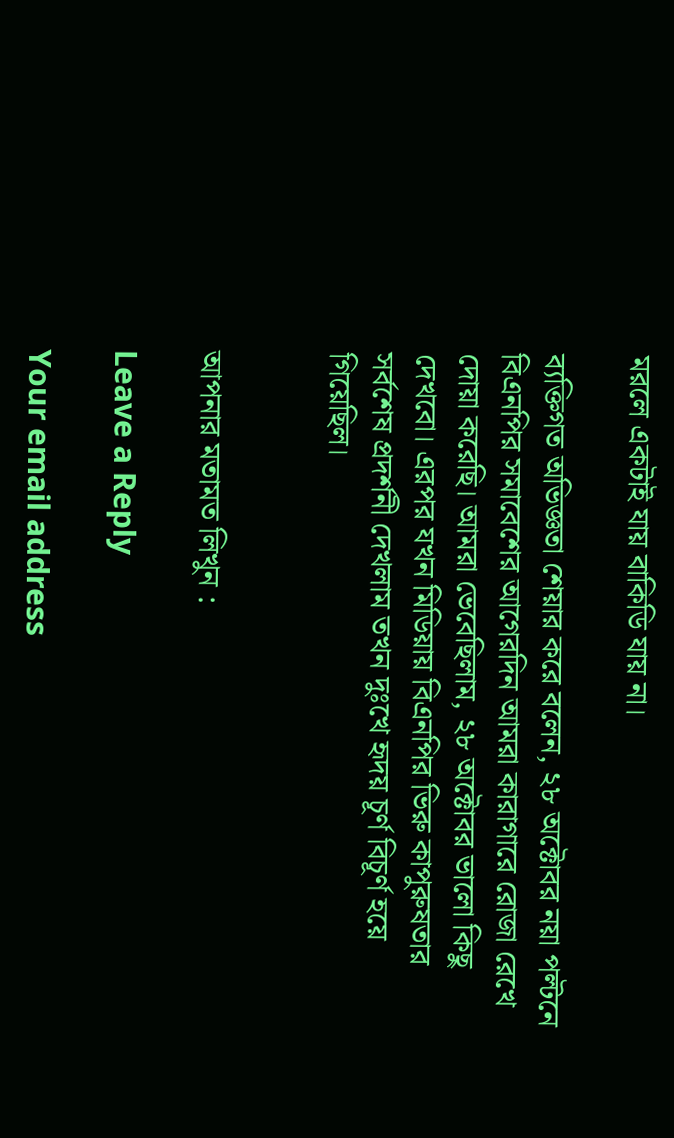মরলে একটাই যায় বাকিডি যায় না।

ব্যক্তিগত অভিজ্ঞতা শেয়ার করে বলেন, ২৮ অক্টোবর নয়া পল্টনে বিএনপির সমাবেশের আগেরদিন আমরা কারাগারে রোজা রেখে দোয়া করেছি। আমরা ভেবেছিলাম, ২৮ অক্টোবর ভালো কিছু দেখবো। এরপর যখন মিডিয়ায় বিএনপির ভিরু কাপুরুষতার সর্বশেষ প্রদর্শনী দেখলাম তখন দুঃখে হৃদয় চূর্ণ বিচূর্ণ হয়ে গিয়েছিল।


আপনার মতামত লিখুন :

Leave a Reply

Your email address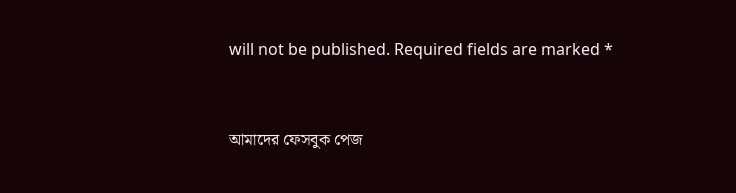will not be published. Required fields are marked *


আমাদের ফেসবুক পেজ